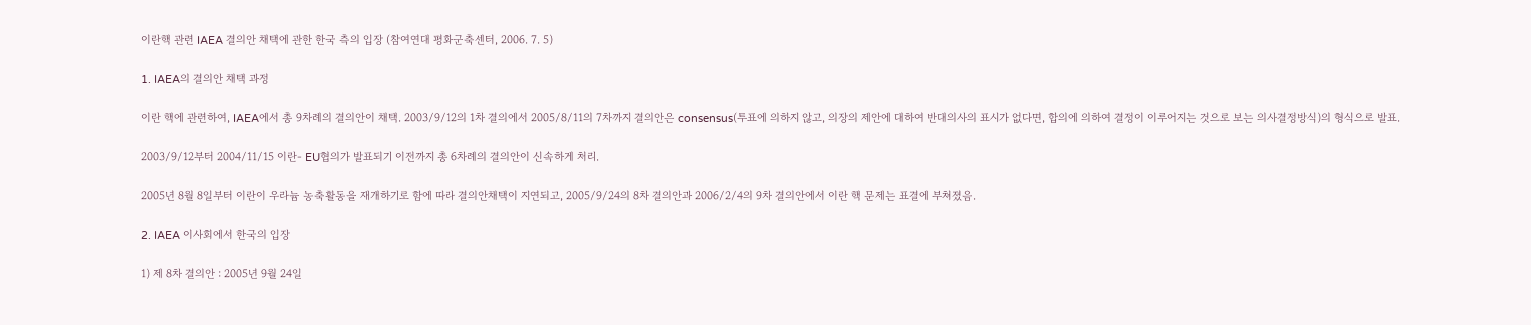이란핵 관련 IAEA 결의안 채택에 관한 한국 측의 입장 (참여연대 평화군축센터, 2006. 7. 5)

1. IAEA의 결의안 채택 과정

이란 핵에 관련하여, IAEA에서 총 9차례의 결의안이 채택. 2003/9/12의 1차 결의에서 2005/8/11의 7차까지 결의안은 consensus(투표에 의하지 않고, 의장의 제안에 대하여 반대의사의 표시가 없다면, 합의에 의하여 결정이 이루어지는 것으로 보는 의사결정방식)의 형식으로 발표.

2003/9/12부터 2004/11/15 이란- EU협의가 발표되기 이전까지 총 6차례의 결의안이 신속하게 처리.

2005년 8월 8일부터 이란이 우라늄 농축활동을 재개하기로 함에 따라 결의안채택이 지연되고, 2005/9/24의 8차 결의안과 2006/2/4의 9차 결의안에서 이란 핵 문제는 표결에 부쳐졌음.

2. IAEA 이사회에서 한국의 입장

1) 제 8차 결의안 : 2005년 9월 24일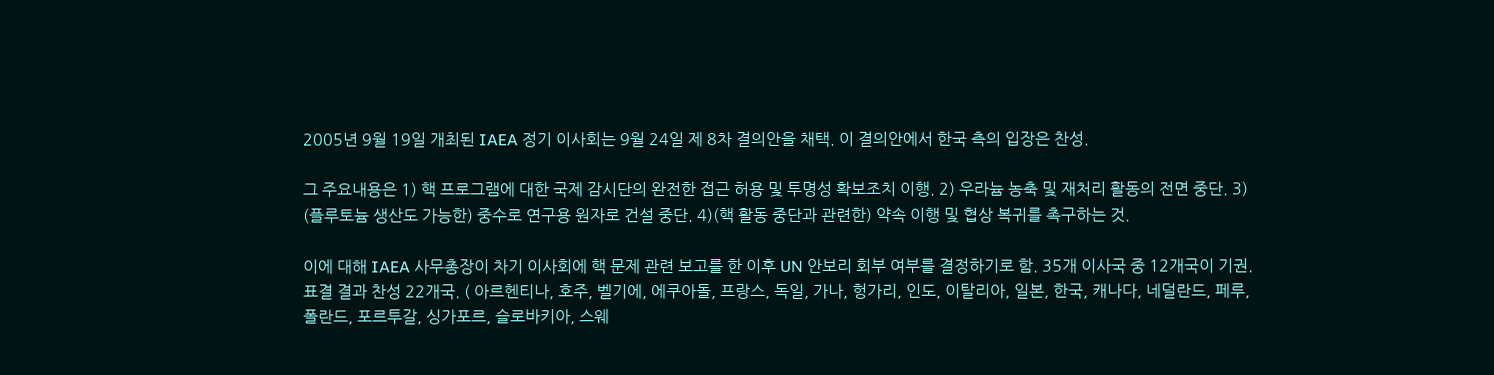2005년 9월 19일 개최된 IAEA 정기 이사회는 9월 24일 제 8차 결의안을 채택. 이 결의안에서 한국 측의 입장은 찬성.

그 주요내용은 1) 핵 프로그램에 대한 국제 감시단의 완전한 접근 허용 및 투명성 확보조치 이행. 2) 우라늄 농축 및 재처리 활동의 전면 중단. 3) (플루토늄 생산도 가능한) 중수로 연구용 원자로 건설 중단. 4)(핵 활동 중단과 관련한) 약속 이행 및 협상 복귀를 촉구하는 것.

이에 대해 IAEA 사무총장이 차기 이사회에 핵 문제 관련 보고를 한 이후 UN 안보리 회부 여부를 결정하기로 함. 35개 이사국 중 12개국이 기권. 표결 결과 찬성 22개국. ( 아르헨티나, 호주, 벨기에, 에쿠아돌, 프랑스, 독일, 가나, 헝가리, 인도, 이탈리아, 일본, 한국, 캐나다, 네덜란드, 페루, 폴란드, 포르투갈, 싱가포르, 슬로바키아, 스웨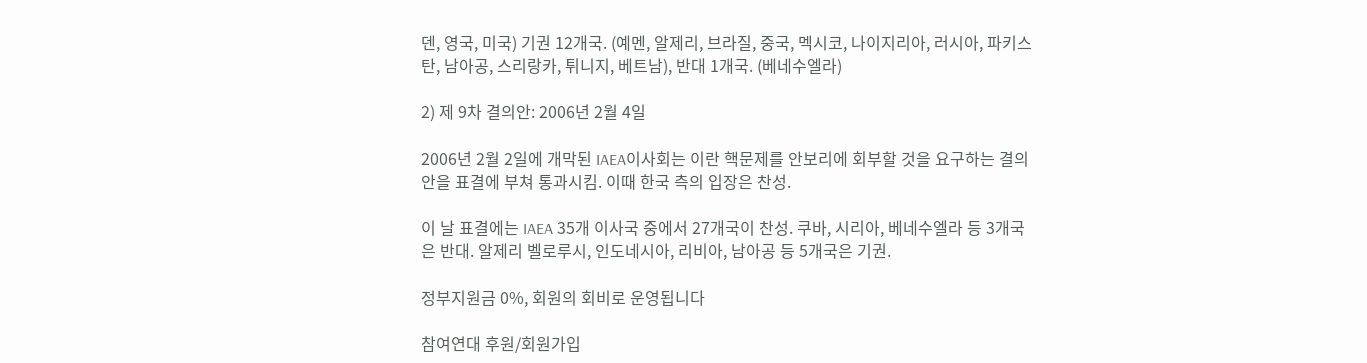덴, 영국, 미국) 기권 12개국. (예멘, 알제리, 브라질, 중국, 멕시코, 나이지리아, 러시아, 파키스탄, 남아공, 스리랑카, 튀니지, 베트남), 반대 1개국. (베네수엘라)

2) 제 9차 결의안: 2006년 2월 4일

2006년 2월 2일에 개막된 IAEA이사회는 이란 핵문제를 안보리에 회부할 것을 요구하는 결의안을 표결에 부쳐 통과시킴. 이때 한국 측의 입장은 찬성.

이 날 표결에는 IAEA 35개 이사국 중에서 27개국이 찬성. 쿠바, 시리아, 베네수엘라 등 3개국은 반대. 알제리 벨로루시, 인도네시아, 리비아, 남아공 등 5개국은 기권.

정부지원금 0%, 회원의 회비로 운영됩니다

참여연대 후원/회원가입